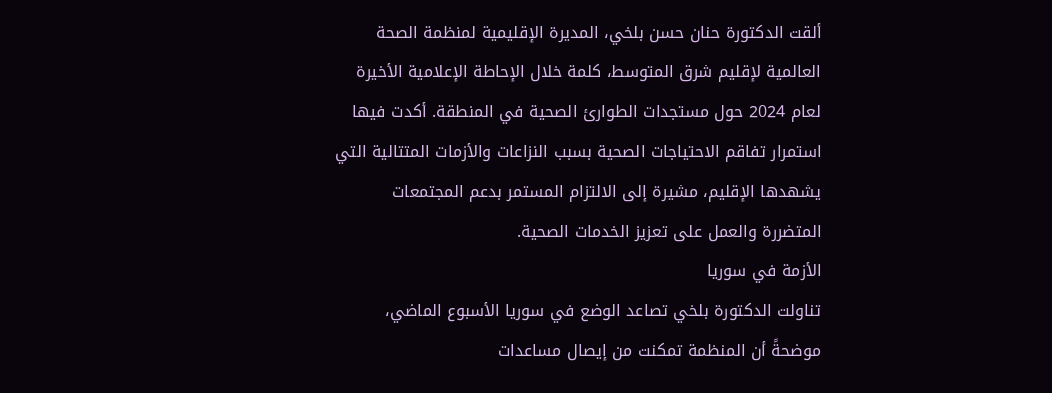ألقت الدكتورة حنان حسن بلخي، المديرة الإقليمية لمنظمة الصحة العالمية لإقليم شرق المتوسط، كلمة خلال الإحاطة الإعلامية الأخيرة لعام 2024 حول مستجدات الطوارئ الصحية في المنطقة. أكدت فيها استمرار تفاقم الاحتياجات الصحية بسبب النزاعات والأزمات المتتالية التي يشهدها الإقليم، مشيرة إلى الالتزام المستمر بدعم المجتمعات المتضررة والعمل على تعزيز الخدمات الصحية.
الأزمة في سوريا
تناولت الدكتورة بلخي تصاعد الوضع في سوريا الأسبوع الماضي، موضحةً أن المنظمة تمكنت من إيصال مساعدات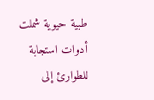طبية حيوية شملت أدوات استجابة للطوارئ إلى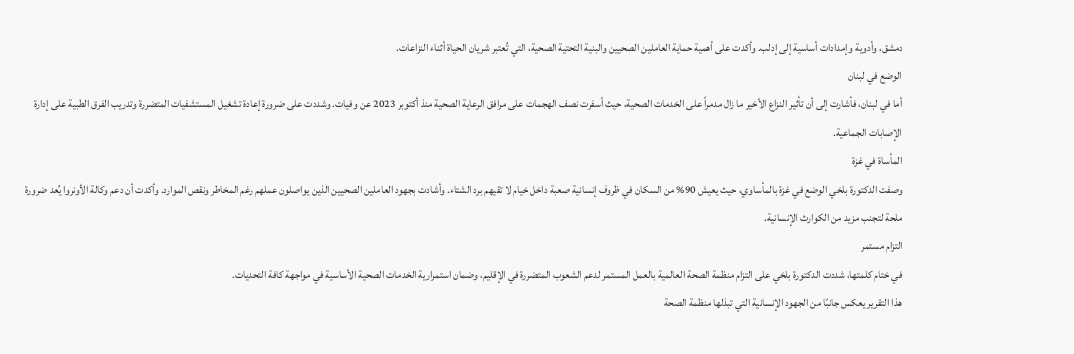دمشق، وأدوية وإمدادات أساسية إلى إدلب. وأكدت على أهمية حماية العاملين الصحيين والبنية التحتية الصحية، التي تُعتبر شريان الحياة أثناء النزاعات.
الوضع في لبنان
أما في لبنان، فأشارت إلى أن تأثير النزاع الأخير ما زال مدمراً على الخدمات الصحية، حيث أسفرت نصف الهجمات على مرافق الرعاية الصحية منذ أكتوبر 2023 عن وفيات. وشددت على ضرورة إعادة تشغيل المستشفيات المتضررة وتدريب الفرق الطبية على إدارة الإصابات الجماعية.
المأساة في غزة
وصفت الدكتورة بلخي الوضع في غزة بالمأساوي، حيث يعيش 90% من السكان في ظروف إنسانية صعبة داخل خيام لا تقيهم برد الشتاء. وأشادت بجهود العاملين الصحيين الذين يواصلون عملهم رغم المخاطر ونقص الموارد. وأكدت أن دعم وكالة الأونروا يُعد ضرورة ملحة لتجنب مزيد من الكوارث الإنسانية.
التزام مستمر
في ختام كلمتها، شددت الدكتورة بلخي على التزام منظمة الصحة العالمية بالعمل المستمر لدعم الشعوب المتضررة في الإقليم، وضمان استمرارية الخدمات الصحية الأساسية في مواجهة كافة التحديات.
هذا التقرير يعكس جانبًا من الجهود الإنسانية التي تبذلها منظمة الصحة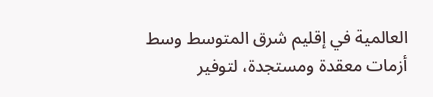العالمية في إقليم شرق المتوسط وسط أزمات معقدة ومستجدة، لتوفير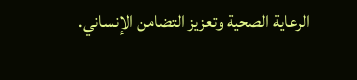الرعاية الصحية وتعزيز التضامن الإنساني.